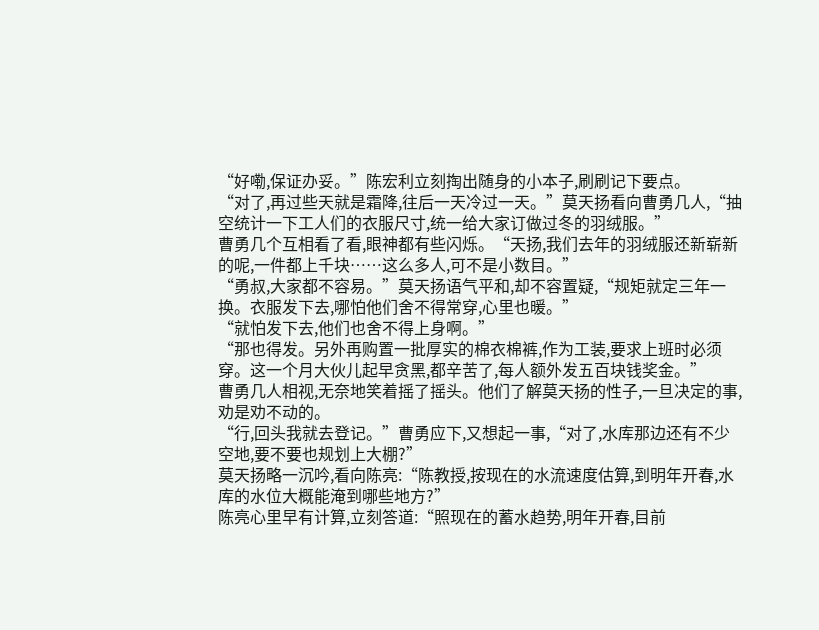“好嘞,保证办妥。”陈宏利立刻掏出随身的小本子,刷刷记下要点。
“对了,再过些天就是霜降,往后一天冷过一天。”莫天扬看向曹勇几人,“抽空统计一下工人们的衣服尺寸,统一给大家订做过冬的羽绒服。”
曹勇几个互相看了看,眼神都有些闪烁。“天扬,我们去年的羽绒服还新崭新的呢,一件都上千块……这么多人,可不是小数目。”
“勇叔,大家都不容易。”莫天扬语气平和,却不容置疑,“规矩就定三年一换。衣服发下去,哪怕他们舍不得常穿,心里也暖。”
“就怕发下去,他们也舍不得上身啊。”
“那也得发。另外再购置一批厚实的棉衣棉裤,作为工装,要求上班时必须穿。这一个月大伙儿起早贪黑,都辛苦了,每人额外发五百块钱奖金。”
曹勇几人相视,无奈地笑着摇了摇头。他们了解莫天扬的性子,一旦决定的事,劝是劝不动的。
“行,回头我就去登记。”曹勇应下,又想起一事,“对了,水库那边还有不少空地,要不要也规划上大棚?”
莫天扬略一沉吟,看向陈亮:“陈教授,按现在的水流速度估算,到明年开春,水库的水位大概能淹到哪些地方?”
陈亮心里早有计算,立刻答道:“照现在的蓄水趋势,明年开春,目前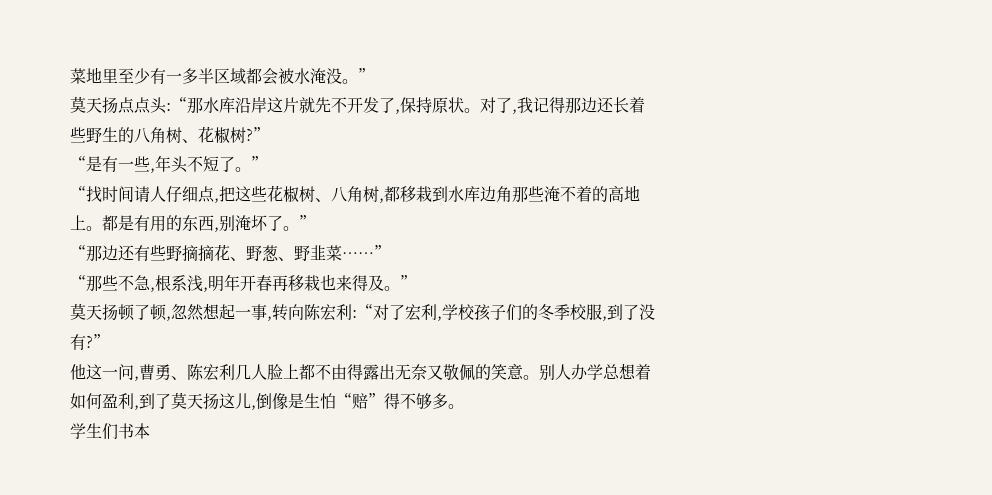菜地里至少有一多半区域都会被水淹没。”
莫天扬点点头:“那水库沿岸这片就先不开发了,保持原状。对了,我记得那边还长着些野生的八角树、花椒树?”
“是有一些,年头不短了。”
“找时间请人仔细点,把这些花椒树、八角树,都移栽到水库边角那些淹不着的高地上。都是有用的东西,别淹坏了。”
“那边还有些野摘摘花、野葱、野韭菜……”
“那些不急,根系浅,明年开春再移栽也来得及。”
莫天扬顿了顿,忽然想起一事,转向陈宏利:“对了宏利,学校孩子们的冬季校服,到了没有?”
他这一问,曹勇、陈宏利几人脸上都不由得露出无奈又敬佩的笑意。别人办学总想着如何盈利,到了莫天扬这儿,倒像是生怕“赔”得不够多。
学生们书本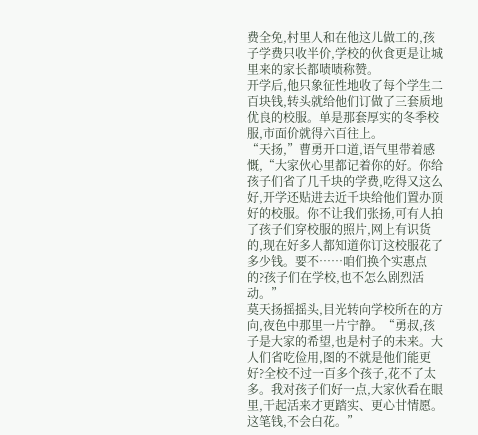费全免,村里人和在他这儿做工的,孩子学费只收半价,学校的伙食更是让城里来的家长都啧啧称赞。
开学后,他只象征性地收了每个学生二百块钱,转头就给他们订做了三套质地优良的校服。单是那套厚实的冬季校服,市面价就得六百往上。
“天扬,”曹勇开口道,语气里带着感慨,“大家伙心里都记着你的好。你给孩子们省了几千块的学费,吃得又这么好,开学还贴进去近千块给他们置办顶好的校服。你不让我们张扬,可有人拍了孩子们穿校服的照片,网上有识货的,现在好多人都知道你订这校服花了多少钱。要不……咱们换个实惠点的?孩子们在学校,也不怎么剧烈活动。”
莫天扬摇摇头,目光转向学校所在的方向,夜色中那里一片宁静。“勇叔,孩子是大家的希望,也是村子的未来。大人们省吃俭用,图的不就是他们能更好?全校不过一百多个孩子,花不了太多。我对孩子们好一点,大家伙看在眼里,干起活来才更踏实、更心甘情愿。这笔钱,不会白花。”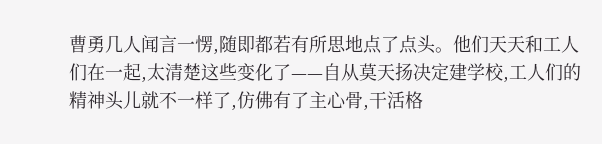曹勇几人闻言一愣,随即都若有所思地点了点头。他们天天和工人们在一起,太清楚这些变化了——自从莫天扬决定建学校,工人们的精神头儿就不一样了,仿佛有了主心骨,干活格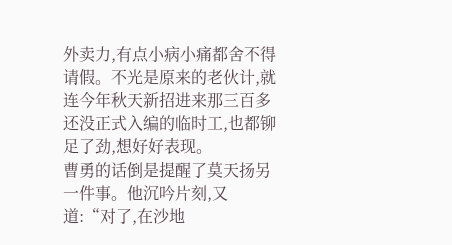外卖力,有点小病小痛都舍不得请假。不光是原来的老伙计,就连今年秋天新招进来那三百多还没正式入编的临时工,也都铆足了劲,想好好表现。
曹勇的话倒是提醒了莫天扬另一件事。他沉吟片刻,又道:“对了,在沙地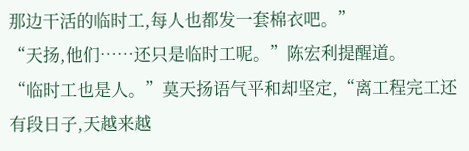那边干活的临时工,每人也都发一套棉衣吧。”
“天扬,他们……还只是临时工呢。”陈宏利提醒道。
“临时工也是人。”莫天扬语气平和却坚定,“离工程完工还有段日子,天越来越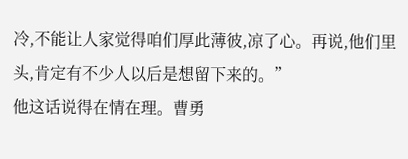冷,不能让人家觉得咱们厚此薄彼,凉了心。再说,他们里头,肯定有不少人以后是想留下来的。”
他这话说得在情在理。曹勇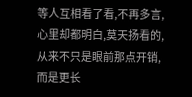等人互相看了看,不再多言,心里却都明白,莫天扬看的,从来不只是眼前那点开销,而是更长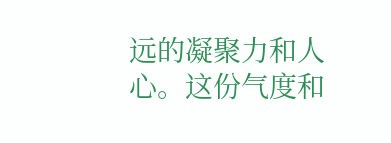远的凝聚力和人心。这份气度和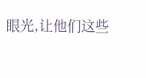眼光,让他们这些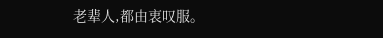老辈人,都由衷叹服。